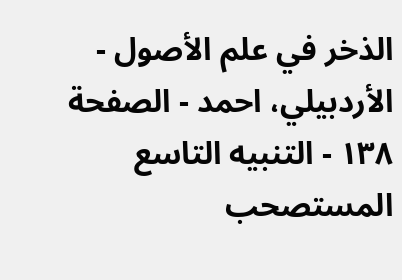الذخر في علم الأصول - الأردبيلي، احمد - الصفحة ١٣٨ - التنبيه التاسع المستصحب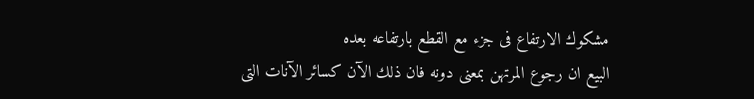مشكوك الارتفاع فى جزء مع القطع بارتفاعه بعده
البيع ان رجوع المرتهن بمعنى دونه فان ذلك الآن كسائر الآنات التى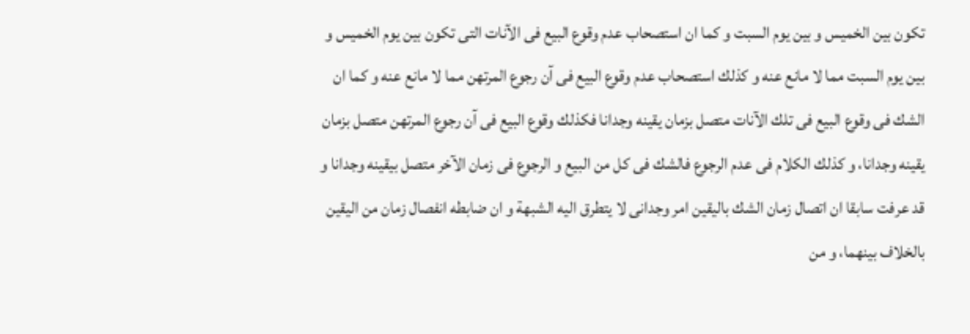تكون بين الخميس و بين يوم السبت و كما ان استصحاب عدم وقوع البيع فى الآنات التى تكون بين يوم الخميس و بين يوم السبت مما لا مانع عنه و كذلك استصحاب عدم وقوع البيع فى آن رجوع المرتهن مما لا مانع عنه و كما ان الشك فى وقوع البيع فى تلك الآنات متصل بزمان يقينه وجدانا فكذلك وقوع البيع فى آن رجوع المرتهن متصل بزمان يقينه وجدانا، و كذلك الكلام فى عدم الرجوع فالشك فى كل من البيع و الرجوع فى زمان الآخر متصل بيقينه وجدانا و قد عرفت سابقا ان اتصال زمان الشك باليقين امر وجدانى لا يتطرق اليه الشبهة و ان ضابطه انفصال زمان من اليقين بالخلاف بينهما، و من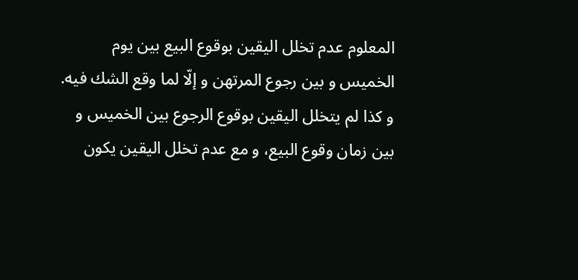المعلوم عدم تخلل اليقين بوقوع البيع بين يوم الخميس و بين رجوع المرتهن و إلّا لما وقع الشك فيه. و كذا لم يتخلل اليقين بوقوع الرجوع بين الخميس و بين زمان وقوع البيع، و مع عدم تخلل اليقين يكون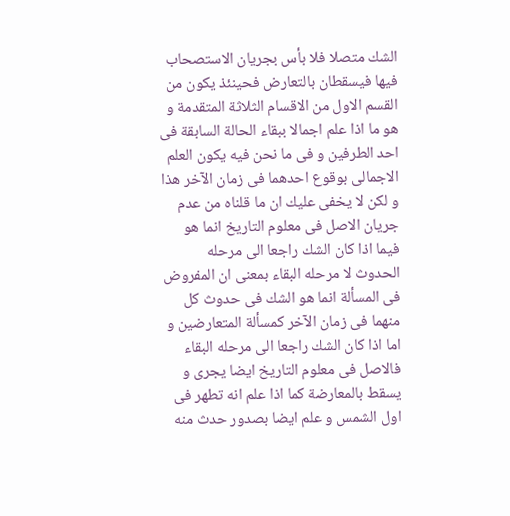الشك متصلا فلا بأس بجريان الاستصحاب فيها فيسقطان بالتعارض فحينئذ يكون من القسم الاول من الاقسام الثلاثة المتقدمة و هو ما اذا علم اجمالا ببقاء الحالة السابقة فى احد الطرفين و فى ما نحن فيه يكون العلم الاجمالى بوقوع احدهما فى زمان الآخر هذا و لكن لا يخفى عليك ان ما قلناه من عدم جريان الاصل فى معلوم التاريخ انما هو فيما اذا كان الشك راجعا الى مرحله الحدوث لا مرحله البقاء بمعنى ان المفروض فى المسألة انما هو الشك فى حدوث كل منهما فى زمان الآخر كمسألة المتعارضين و اما اذا كان الشك راجعا الى مرحله البقاء فالاصل فى معلوم التاريخ ايضا يجرى و يسقط بالمعارضة كما اذا علم انه تطهر فى اول الشمس و علم ايضا بصدور حدث منه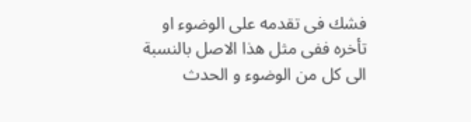فشك فى تقدمه على الوضوء او تأخره ففى مثل هذا الاصل بالنسبة الى كل من الوضوء و الحدث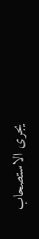يجرى الاستصحاب